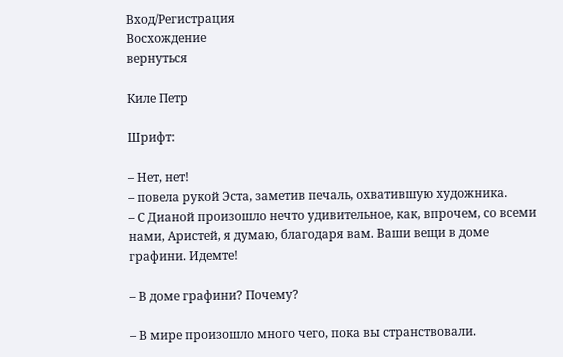Вход/Регистрация
Восхождение
вернуться

Киле Петр

Шрифт:

– Нет, нет!
– повела рукой Эста, заметив печаль, охватившую художника.
– С Дианой произошло нечто удивительное, как, впрочем, со всеми нами, Аристей, я думаю, благодаря вам. Ваши вещи в доме графини. Идемте!

– В доме графини? Почему?

– В мире произошло много чего, пока вы странствовали.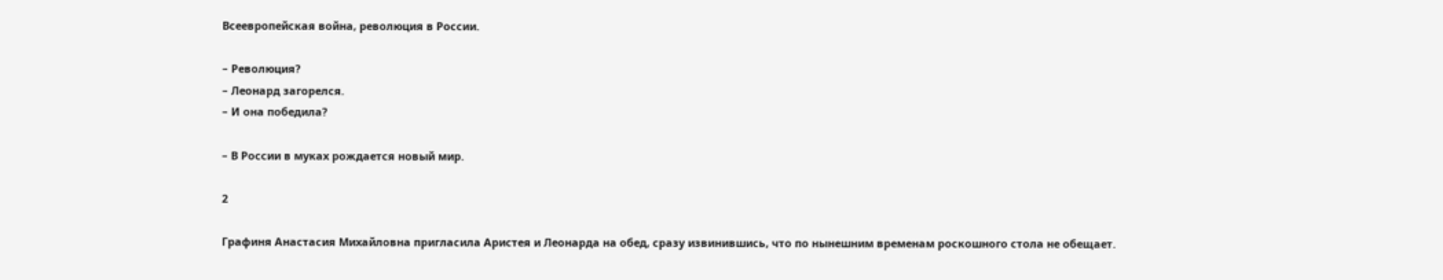Всеевропейская война, революция в России.

– Революция?
– Леонард загорелся.
– И она победила?

– В России в муках рождается новый мир.

2

Графиня Анастасия Михайловна пригласила Аристея и Леонарда на обед, сразу извинившись, что по нынешним временам роскошного стола не обещает.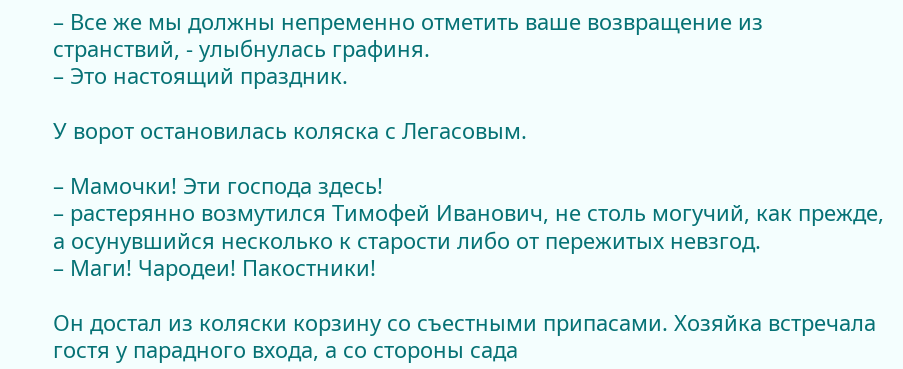– Все же мы должны непременно отметить ваше возвращение из странствий, - улыбнулась графиня.
– Это настоящий праздник.

У ворот остановилась коляска с Легасовым.

– Мамочки! Эти господа здесь!
– растерянно возмутился Тимофей Иванович, не столь могучий, как прежде, а осунувшийся несколько к старости либо от пережитых невзгод.
– Маги! Чародеи! Пакостники!

Он достал из коляски корзину со съестными припасами. Хозяйка встречала гостя у парадного входа, а со стороны сада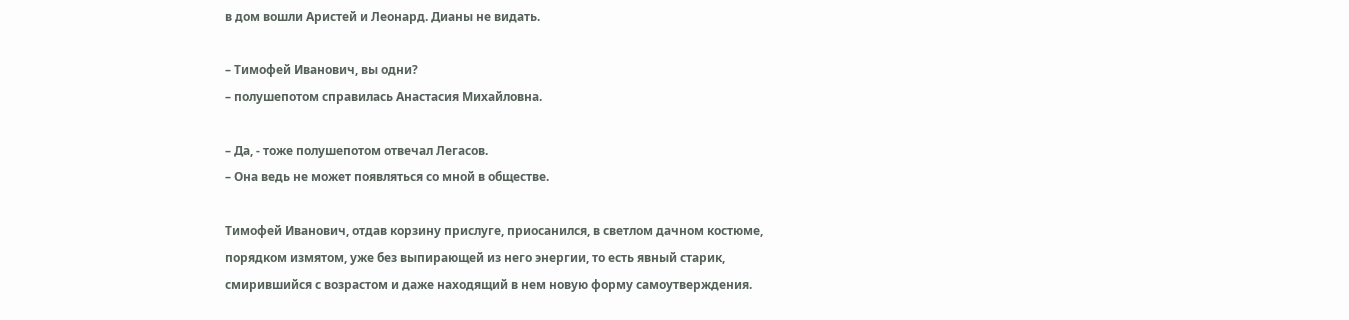в дом вошли Аристей и Леонард. Дианы не видать.

– Тимофей Иванович, вы одни?
– полушепотом справилась Анастасия Михайловна.

– Да, - тоже полушепотом отвечал Легасов.
– Она ведь не может появляться со мной в обществе.

Тимофей Иванович, отдав корзину прислуге, приосанился, в светлом дачном костюме, порядком измятом, уже без выпирающей из него энергии, то есть явный старик, смирившийся с возрастом и даже находящий в нем новую форму самоутверждения.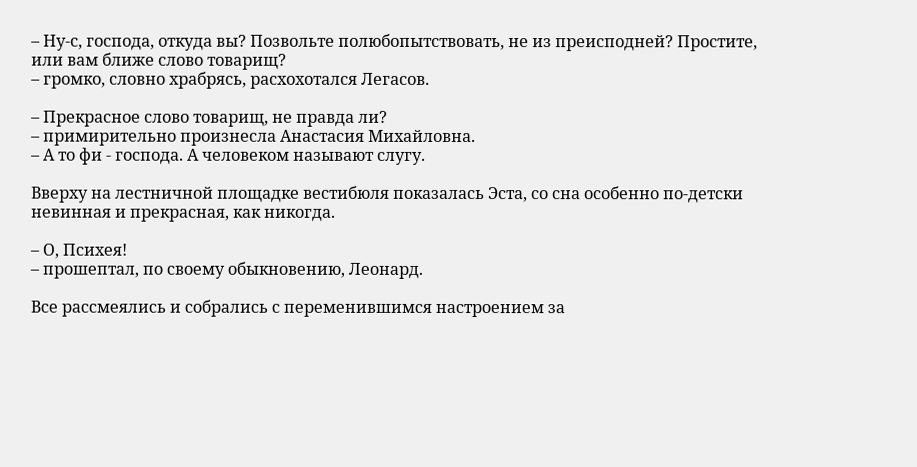– Ну-с, господа, откуда вы? Позвольте полюбопытствовать, не из преисподней? Простите, или вам ближе слово товарищ?
– громко, словно храбрясь, расхохотался Легасов.

– Прекрасное слово товарищ, не правда ли?
– примирительно произнесла Анастасия Михайловна.
– А то фи - господа. А человеком называют слугу.

Вверху на лестничной площадке вестибюля показалась Эста, со сна особенно по-детски невинная и прекрасная, как никогда.

– О, Психея!
– прошептал, по своему обыкновению, Леонард.

Все рассмеялись и собрались с переменившимся настроением за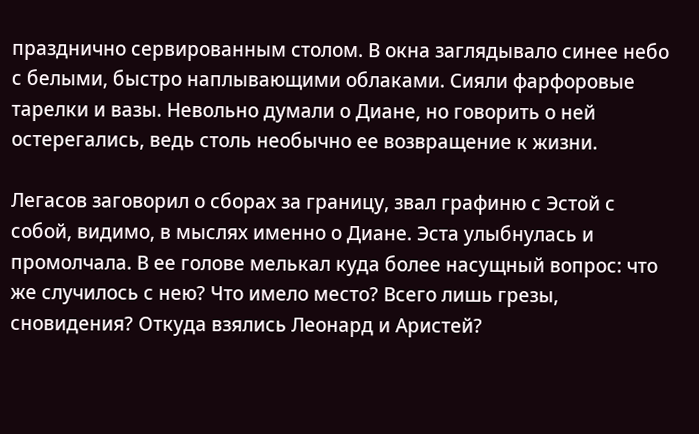празднично сервированным столом. В окна заглядывало синее небо с белыми, быстро наплывающими облаками. Сияли фарфоровые тарелки и вазы. Невольно думали о Диане, но говорить о ней остерегались, ведь столь необычно ее возвращение к жизни.

Легасов заговорил о сборах за границу, звал графиню с Эстой с собой, видимо, в мыслях именно о Диане. Эста улыбнулась и промолчала. В ее голове мелькал куда более насущный вопрос: что же случилось с нею? Что имело место? Всего лишь грезы, сновидения? Откуда взялись Леонард и Аристей?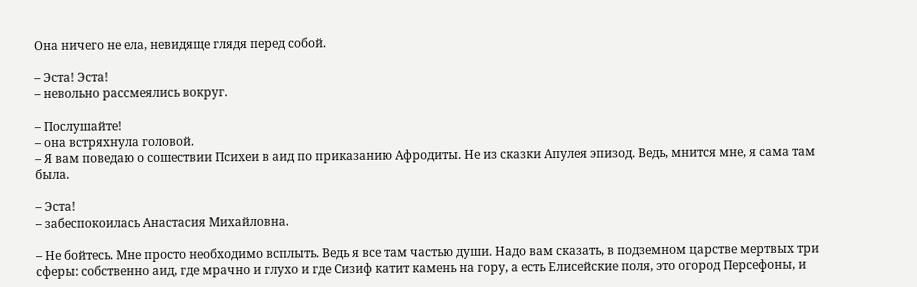Она ничего не ела, невидяще глядя перед собой.

– Эста! Эста!
– невольно рассмеялись вокруг.

– Послушайте!
– она встряхнула головой.
– Я вам поведаю о сошествии Психеи в аид по приказанию Афродиты. Не из сказки Апулея эпизод. Ведь, мнится мне, я сама там была.

– Эста!
– забеспокоилась Анастасия Михайловна.

– Не бойтесь. Мне просто необходимо всплыть. Ведь я все там частью души. Надо вам сказать, в подземном царстве мертвых три сферы: собственно аид, где мрачно и глухо и где Сизиф катит камень на гору, а есть Елисейские поля, это огород Персефоны, и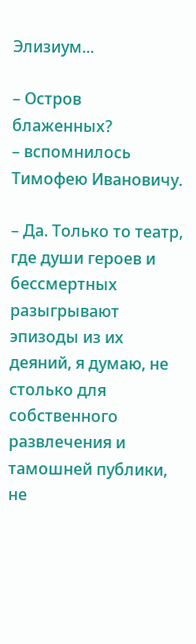Элизиум...

– Остров блаженных?
– вспомнилось Тимофею Ивановичу.

– Да. Только то театр, где души героев и бессмертных разыгрывают эпизоды из их деяний, я думаю, не столько для собственного развлечения и тамошней публики, не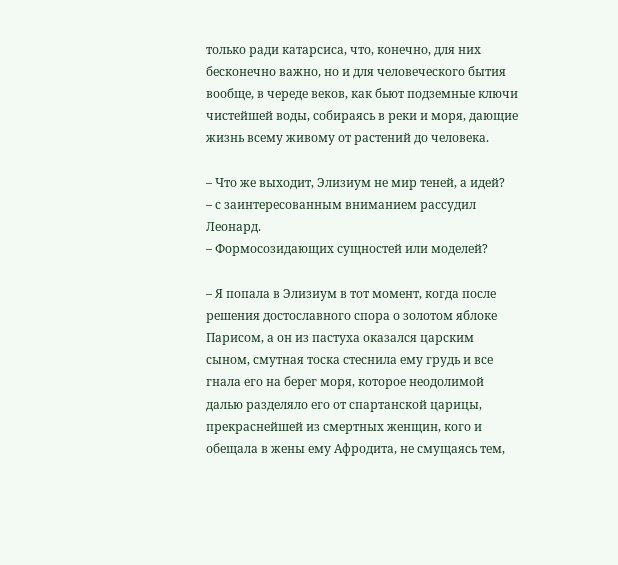только ради катарсиса, что, конечно, для них бесконечно важно, но и для человеческого бытия вообще, в череде веков, как бьют подземные ключи чистейшей воды, собираясь в реки и моря, дающие жизнь всему живому от растений до человека.

– Что же выходит, Элизиум не мир теней, а идей?
– с заинтересованным вниманием рассудил Леонард.
– Формосозидающих сущностей или моделей?

– Я попала в Элизиум в тот момент, когда после решения достославного спора о золотом яблоке Парисом, а он из пастуха оказался царским сыном, смутная тоска стеснила ему грудь и все гнала его на берег моря, которое неодолимой далью разделяло его от спартанской царицы, прекраснейшей из смертных женщин, кого и обещала в жены ему Афродита, не смущаясь тем,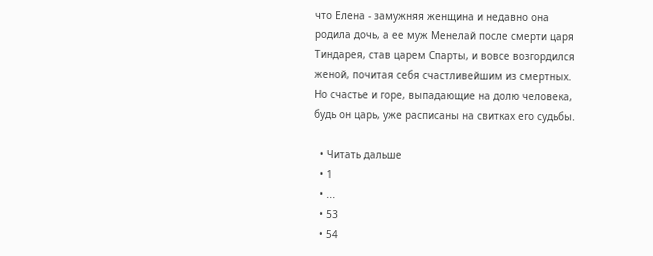что Елена - замужняя женщина и недавно она родила дочь, а ее муж Менелай после смерти царя Тиндарея, став царем Спарты, и вовсе возгордился женой, почитая себя счастливейшим из смертных. Но счастье и горе, выпадающие на долю человека, будь он царь, уже расписаны на свитках его судьбы.

  • Читать дальше
  • 1
  • ...
  • 53
  • 54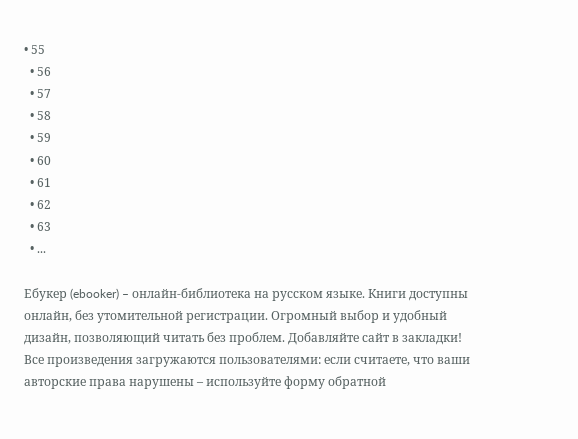• 55
  • 56
  • 57
  • 58
  • 59
  • 60
  • 61
  • 62
  • 63
  • ...

Ебукер (ebooker) – онлайн-библиотека на русском языке. Книги доступны онлайн, без утомительной регистрации. Огромный выбор и удобный дизайн, позволяющий читать без проблем. Добавляйте сайт в закладки! Все произведения загружаются пользователями: если считаете, что ваши авторские права нарушены – используйте форму обратной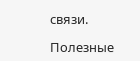связи.

Полезные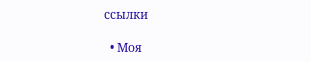ссылки

  • Моя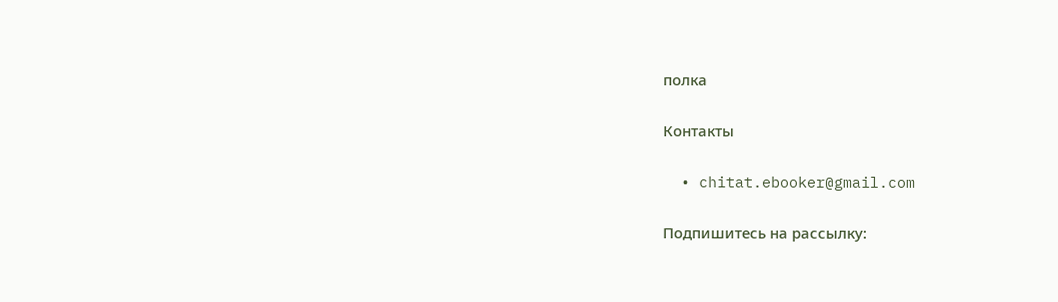полка

Контакты

  • chitat.ebooker@gmail.com

Подпишитесь на рассылку: